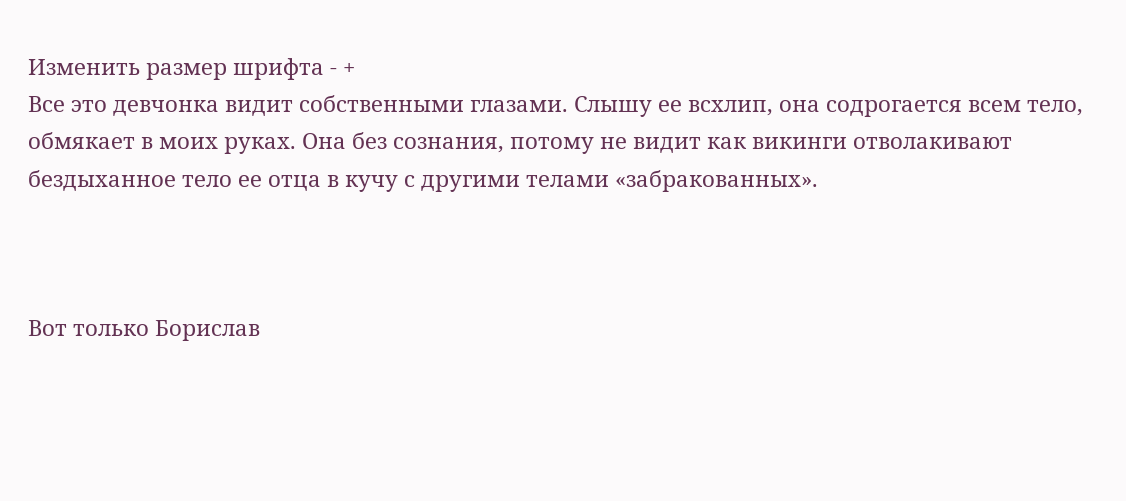Изменить размер шрифта - +
Все это девчонка видит собственными глазами. Слышу ее всхлип, она содрогается всем тело, обмякает в моих руках. Она без сознания, потому не видит как викинги отволакивают бездыханное тело ее отца в кучу с другими телами «забракованных».



Вот только Борислав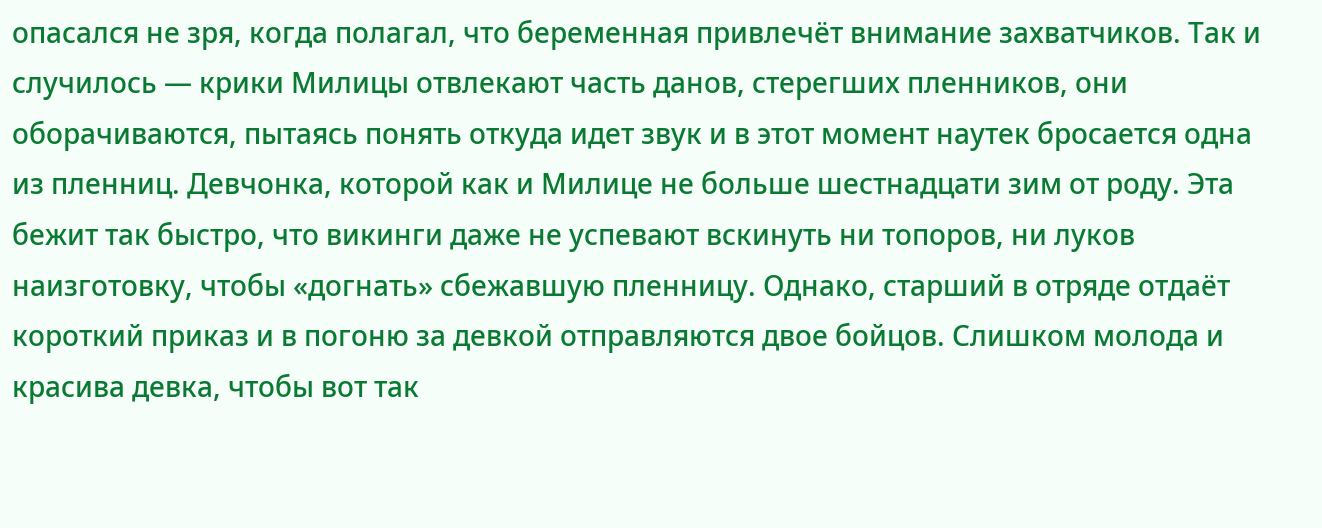опасался не зря, когда полагал, что беременная привлечёт внимание захватчиков. Так и случилось — крики Милицы отвлекают часть данов, стерегших пленников, они оборачиваются, пытаясь понять откуда идет звук и в этот момент наутек бросается одна из пленниц. Девчонка, которой как и Милице не больше шестнадцати зим от роду. Эта бежит так быстро, что викинги даже не успевают вскинуть ни топоров, ни луков наизготовку, чтобы «догнать» сбежавшую пленницу. Однако, старший в отряде отдаёт короткий приказ и в погоню за девкой отправляются двое бойцов. Слишком молода и красива девка, чтобы вот так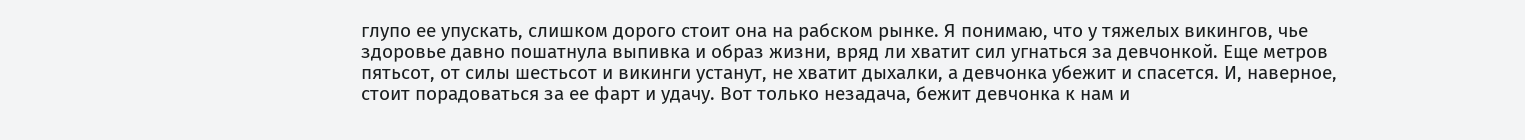глупо ее упускать, слишком дорого стоит она на рабском рынке. Я понимаю, что у тяжелых викингов, чье здоровье давно пошатнула выпивка и образ жизни, вряд ли хватит сил угнаться за девчонкой. Еще метров пятьсот, от силы шестьсот и викинги устанут, не хватит дыхалки, а девчонка убежит и спасется. И, наверное, стоит порадоваться за ее фарт и удачу. Вот только незадача, бежит девчонка к нам и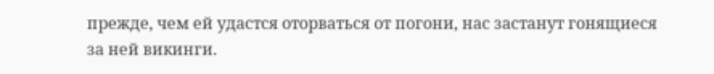прежде, чем ей удастся оторваться от погони, нас застанут гонящиеся за ней викинги.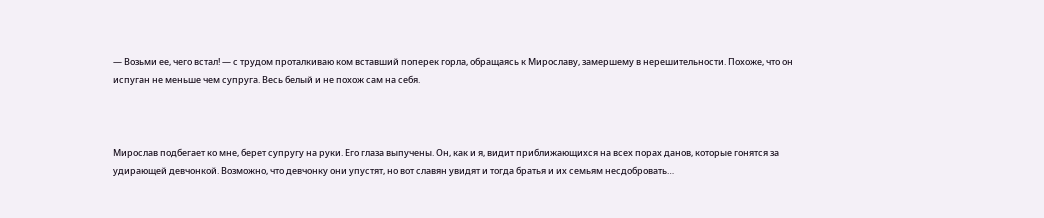— Возьми ее, чего встал! — с трудом проталкиваю ком вставший поперек горла, обращаясь к Мирославу, замершему в нерешительности. Похоже, что он испуган не меньше чем супруга. Весь белый и не похож сам на себя.



Мирослав подбегает ко мне, берет супругу на руки. Его глаза выпучены. Он, как и я, видит приближающихся на всех порах данов, которые гонятся за удирающей девчонкой. Возможно, что девчонку они упустят, но вот славян увидят и тогда братья и их семьям несдобровать…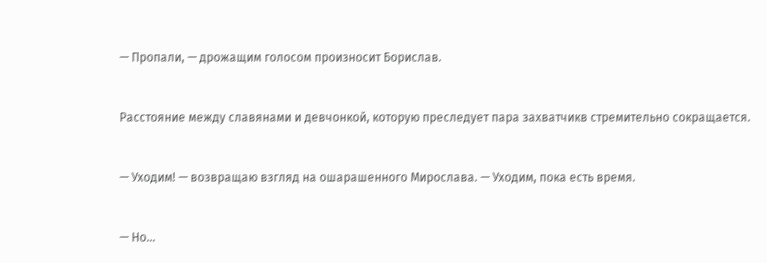— Пропали, — дрожащим голосом произносит Борислав.



Расстояние между славянами и девчонкой, которую преследует пара захватчикв стремительно сокращается.



— Уходим! — возвращаю взгляд на ошарашенного Мирослава. — Уходим, пока есть время.



— Но…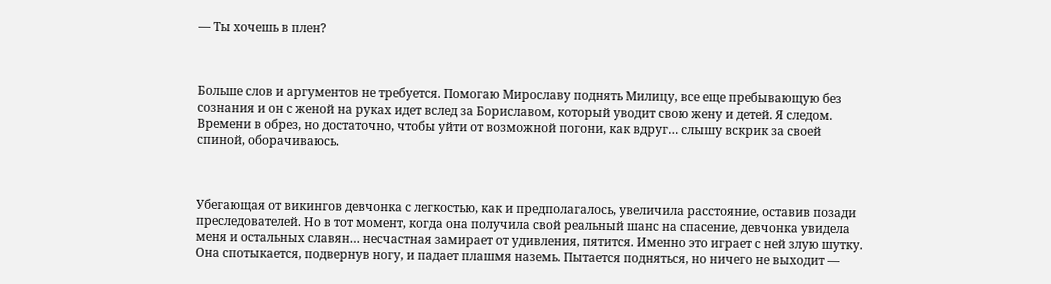— Ты хочешь в плен?



Больше слов и аргументов не требуется. Помогаю Мирославу поднять Милицу, все еще пребывающую без сознания и он с женой на руках идет вслед за Бориславом, который уводит свою жену и детей. Я следом. Времени в обрез, но достаточно, чтобы уйти от возможной погони, как вдруг… слышу вскрик за своей спиной, оборачиваюсь.



Убегающая от викингов девчонка с легкостью, как и предполагалось, увеличила расстояние, оставив позади преследователей. Но в тот момент, когда она получила свой реальный шанс на спасение, девчонка увидела меня и остальных славян… несчастная замирает от удивления, пятится. Именно это играет с ней злую шутку. Она спотыкается, подвернув ногу, и падает плашмя наземь. Пытается подняться, но ничего не выходит —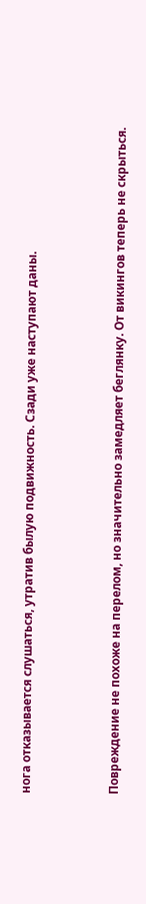нога отказывается слушаться, утратив былую подвижность. Сзади уже наступают даны.



Повреждение не похоже на перелом, но значительно замедляет беглянку. От викингов теперь не скрыться.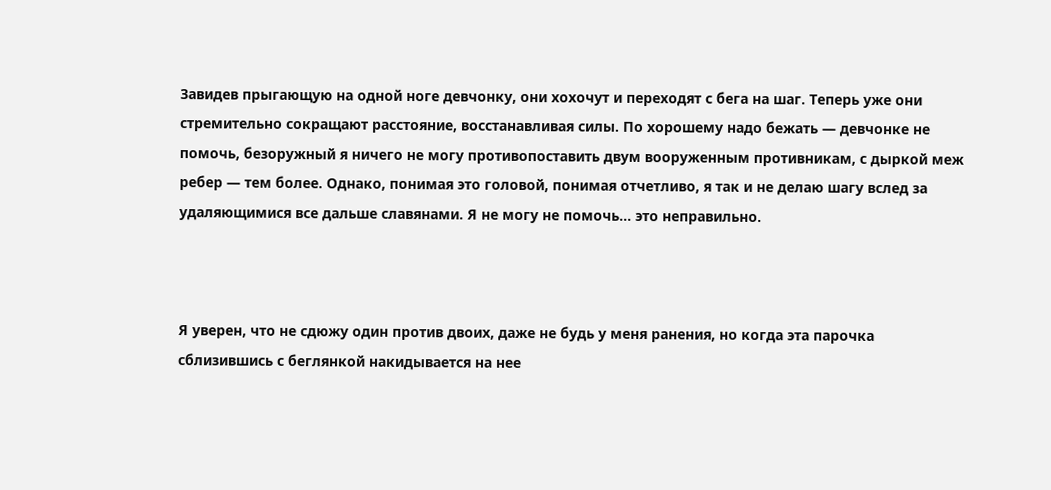Завидев прыгающую на одной ноге девчонку, они хохочут и переходят с бега на шаг. Теперь уже они стремительно сокращают расстояние, восстанавливая силы. По хорошему надо бежать — девчонке не помочь, безоружный я ничего не могу противопоставить двум вооруженным противникам, с дыркой меж ребер — тем более. Однако, понимая это головой, понимая отчетливо, я так и не делаю шагу вслед за удаляющимися все дальше славянами. Я не могу не помочь… это неправильно.



Я уверен, что не сдюжу один против двоих, даже не будь у меня ранения, но когда эта парочка сблизившись с беглянкой накидывается на нее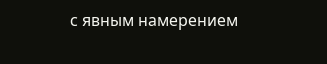с явным намерением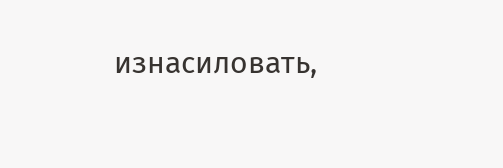изнасиловать,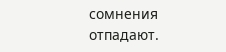сомнения отпадают.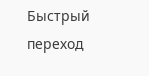Быстрый переход